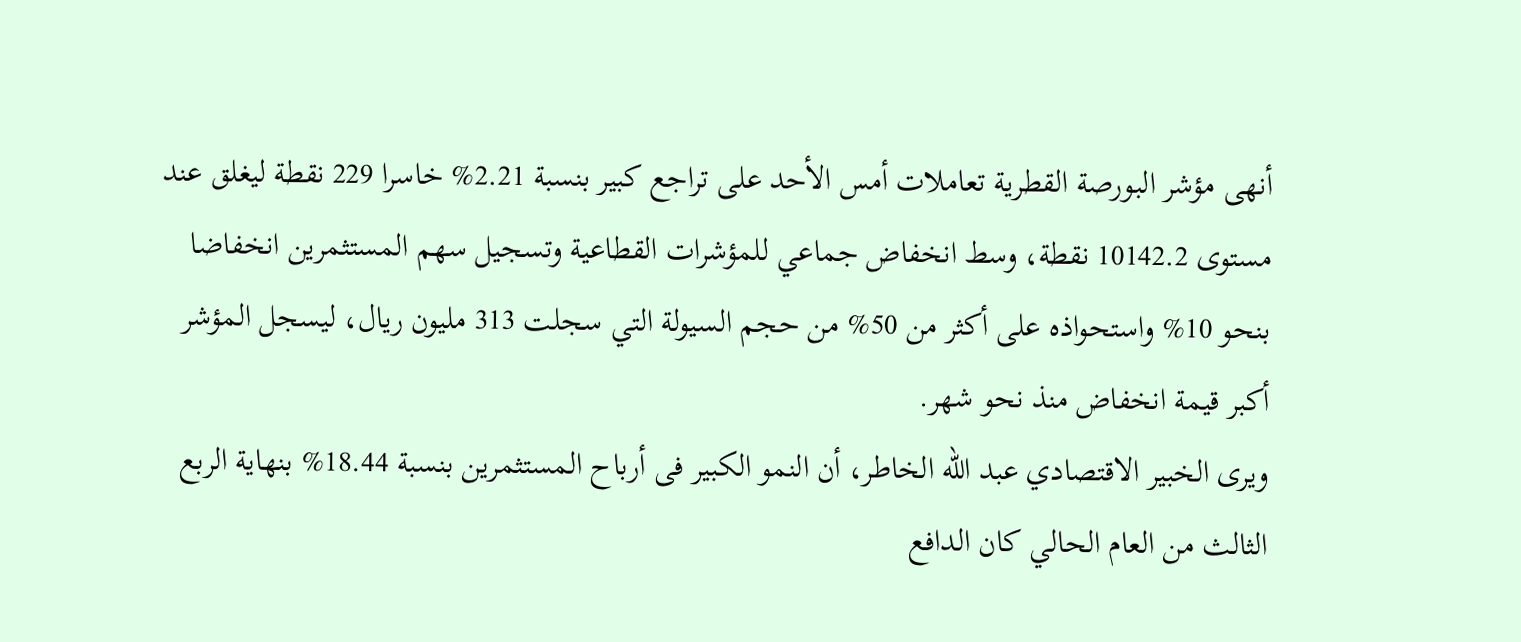أنهى مؤشر البورصة القطرية تعاملات أمس الأحد على تراجع كبير بنسبة 2.21% خاسرا 229 نقطة ليغلق عند مستوى 10142.2 نقطة، وسط انخفاض جماعي للمؤشرات القطاعية وتسجيل سهم المستثمرين انخفاضا بنحو 10% واستحواذه على أكثر من 50% من حجم السيولة التي سجلت 313 مليون ريال، ليسجل المؤشر أكبر قيمة انخفاض منذ نحو شهر.
ويرى الخبير الاقتصادي عبد الله الخاطر، أن النمو الكبير فى أرباح المستثمرين بنسبة 18.44% بنهاية الربع الثالث من العام الحالي كان الدافع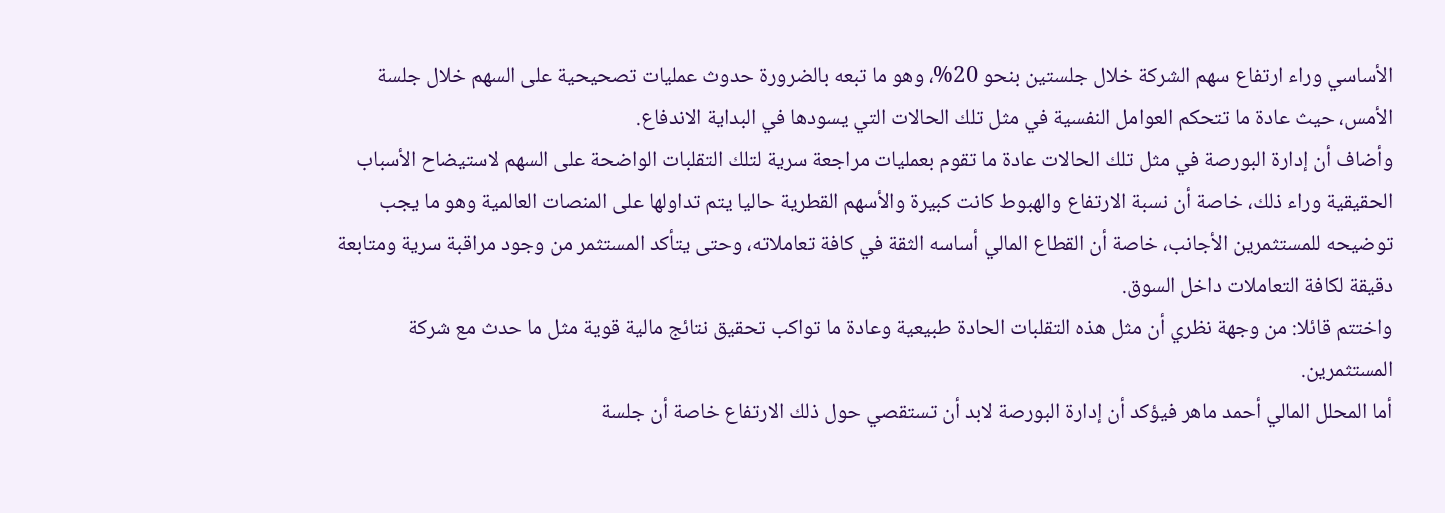الأساسي وراء ارتفاع سهم الشركة خلال جلستين بنحو 20%، وهو ما تبعه بالضرورة حدوث عمليات تصحيحية على السهم خلال جلسة الأمس، حيث عادة ما تتحكم العوامل النفسية في مثل تلك الحالات التي يسودها في البداية الاندفاع.
وأضاف أن إدارة البورصة في مثل تلك الحالات عادة ما تقوم بعمليات مراجعة سرية لتلك التقلبات الواضحة على السهم لاستيضاح الأسباب الحقيقية وراء ذلك، خاصة أن نسبة الارتفاع والهبوط كانت كبيرة والأسهم القطرية حاليا يتم تداولها على المنصات العالمية وهو ما يجب توضيحه للمستثمرين الأجانب، خاصة أن القطاع المالي أساسه الثقة في كافة تعاملاته، وحتى يتأكد المستثمر من وجود مراقبة سرية ومتابعة دقيقة لكافة التعاملات داخل السوق.
واختتم قائلا: من وجهة نظري أن مثل هذه التقلبات الحادة طبيعية وعادة ما تواكب تحقيق نتائج مالية قوية مثل ما حدث مع شركة المستثمرين.
أما المحلل المالي أحمد ماهر فيؤكد أن إدارة البورصة لابد أن تستقصي حول ذلك الارتفاع خاصة أن جلسة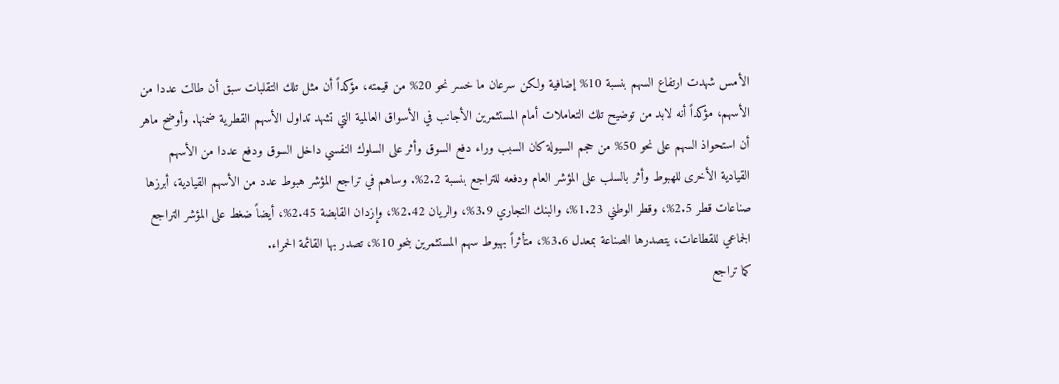الأمس شهدت ارتفاع السهم بنسبة 10% إضافية ولكن سرعان ما خسر نحو 20% من قيمته، مؤكداً أن مثل تلك التقلبات سبق أن طالت عددا من الأسهم، مؤكداً أنه لابد من توضيح تلك التعاملات أمام المستثمرين الأجانب في الأسواق العالمية التي تشهد تداول الأسهم القطرية ضمنها. وأوضح ماهر أن استحواذ السهم على نحو 50% من حجم السيولة كان السبب وراء دفع السوق وأثر على السلوك النفسي داخل السوق ودفع عددا من الأسهم القيادية الأخرى للهبوط وأثر بالسلب على المؤشر العام ودفعه للتراجع بنسبة 2.2%. وساهم في تراجع المؤشر هبوط عدد من الأسهم القيادية، أبرزها صناعات قطر 2.5%، وقطر الوطني 1.23%، والبنك التجاري 3.9%، والريان 2.42%، وإزدان القابضة 2.45%، أيضاً ضغط على المؤشر التراجع الجماعي للقطاعات، يتصدرها الصناعة بمعدل 3.6%، متأثراً بهبوط سهم المستثمرين بنحو 10%، تصدر بها القائمة الحمراء.
كما تراجع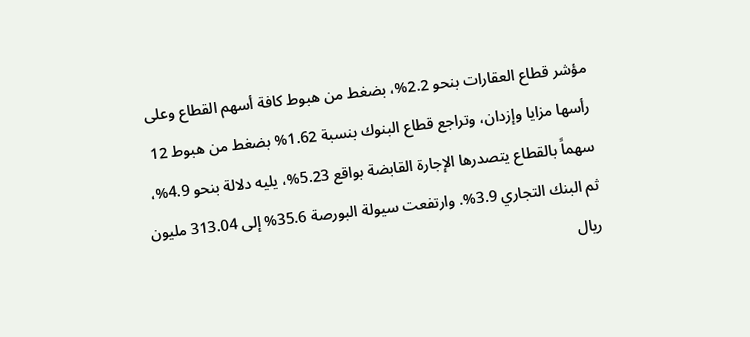مؤشر قطاع العقارات بنحو 2.2%، بضغط من هبوط كافة أسهم القطاع وعلى رأسها مزايا وإزدان، وتراجع قطاع البنوك بنسبة 1.62% بضغط من هبوط 12 سهماً بالقطاع يتصدرها الإجارة القابضة بواقع 5.23%، يليه دلالة بنحو 4.9%، ثم البنك التجاري 3.9%. وارتفعت سيولة البورصة 35.6% إلى 313.04 مليون ريال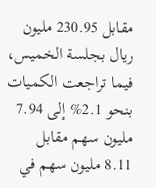مقابل 230.95 مليون ريال بجلسة الخميس، فيما تراجعت الكميات بنحو 2.1% إلى 7.94 مليون سهم مقابل 8.11 مليون سهم في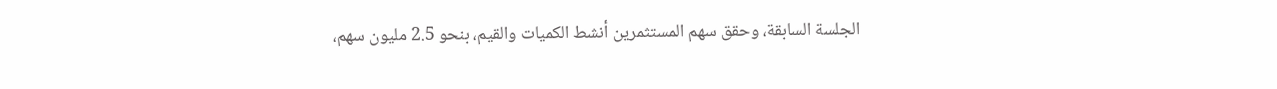الجلسة السابقة، وحقق سهم المستثمرين أنشط الكميات والقيم، بنحو 2.5 مليون سهم،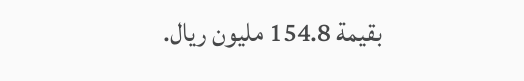بقيمة 154.8 مليون ريال.